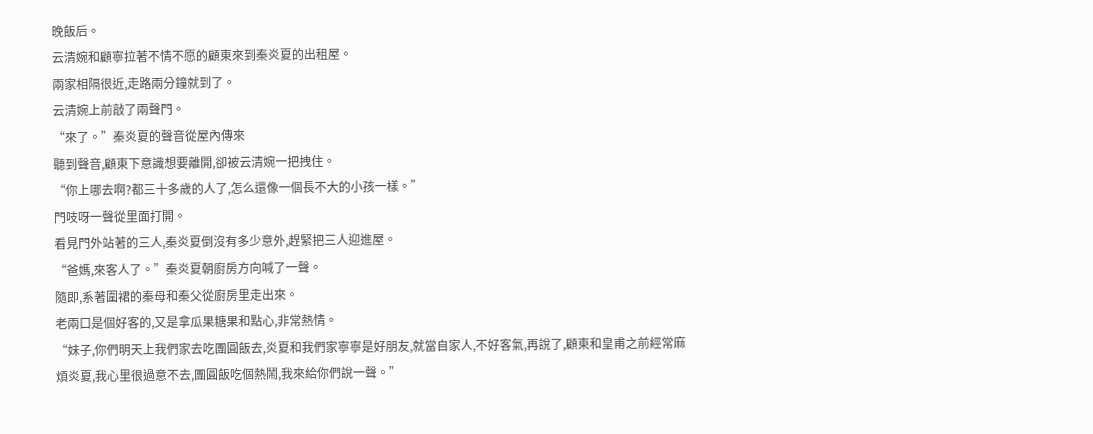晚飯后。
云清婉和顧寧拉著不情不愿的顧東來到秦炎夏的出租屋。
兩家相隔很近,走路兩分鐘就到了。
云清婉上前敲了兩聲門。
“來了。”秦炎夏的聲音從屋內傳來
聽到聲音,顧東下意識想要離開,卻被云清婉一把拽住。
“你上哪去啊?都三十多歲的人了,怎么還像一個長不大的小孩一樣。”
門吱呀一聲從里面打開。
看見門外站著的三人,秦炎夏倒沒有多少意外,趕緊把三人迎進屋。
“爸媽,來客人了。”秦炎夏朝廚房方向喊了一聲。
隨即,系著圍裙的秦母和秦父從廚房里走出來。
老兩口是個好客的,又是拿瓜果糖果和點心,非常熱情。
“妹子,你們明天上我們家去吃團圓飯去,炎夏和我們家寧寧是好朋友,就當自家人,不好客氣,再說了,顧東和皇甫之前經常麻煩炎夏,我心里很過意不去,團圓飯吃個熱鬧,我來給你們說一聲。”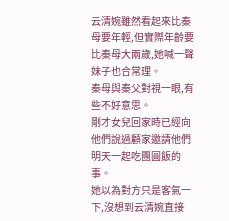云清婉雖然看起來比秦母要年輕,但實際年齡要比秦母大兩歲,她喊一聲妹子也合常理。
秦母與秦父對視一眼,有些不好意思。
剛才女兒回家時已經向他們說過顧家邀請他們明天一起吃團圓飯的事。
她以為對方只是客氣一下,沒想到云清婉直接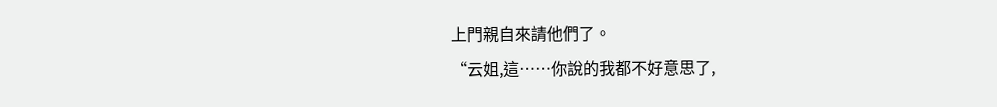上門親自來請他們了。
“云姐,這……你說的我都不好意思了,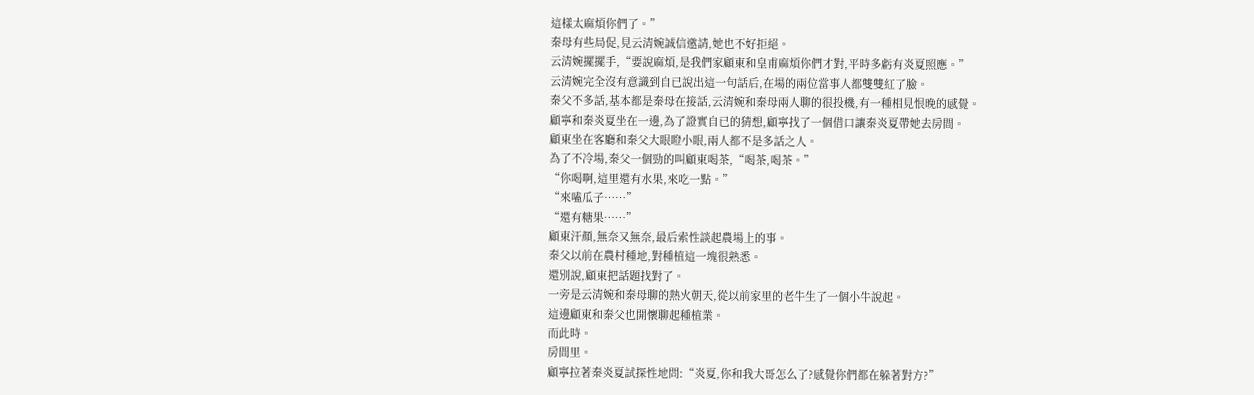這樣太麻煩你們了。”
秦母有些局促,見云清婉誠信邀請,她也不好拒絕。
云清婉擺擺手,“要說麻煩,是我們家顧東和皇甫麻煩你們才對,平時多虧有炎夏照應。”
云清婉完全沒有意識到自已說出這一句話后,在場的兩位當事人都雙雙紅了臉。
秦父不多話,基本都是秦母在接話,云清婉和秦母兩人聊的很投機,有一種相見恨晚的感覺。
顧寧和秦炎夏坐在一邊,為了證實自已的猜想,顧寧找了一個借口讓秦炎夏帶她去房間。
顧東坐在客廳和秦父大眼瞪小眼,兩人都不是多話之人。
為了不冷場,秦父一個勁的叫顧東喝茶,“喝茶,喝茶。”
“你喝啊,這里還有水果,來吃一點。”
“來嗑瓜子……”
“還有糖果……”
顧東汗顏,無奈又無奈,最后索性談起農場上的事。
秦父以前在農村種地,對種植這一塊很熟悉。
還別說,顧東把話題找對了。
一旁是云清婉和秦母聊的熱火朝天,從以前家里的老牛生了一個小牛說起。
這邊顧東和秦父也開懷聊起種植業。
而此時。
房間里。
顧寧拉著秦炎夏試探性地問:“炎夏,你和我大哥怎么了?感覺你們都在躲著對方?”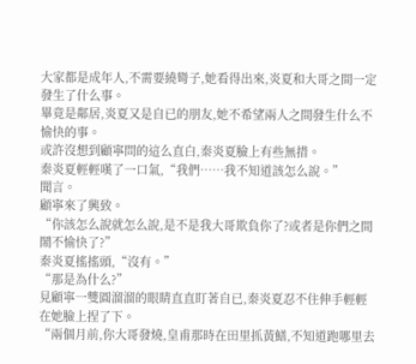大家都是成年人,不需要繞彎子,她看得出來,炎夏和大哥之間一定發生了什么事。
畢竟是鄰居,炎夏又是自已的朋友,她不希望兩人之間發生什么不愉快的事。
或許沒想到顧寧問的這么直白,秦炎夏臉上有些無措。
秦炎夏輕輕嘆了一口氣,“我們……我不知道該怎么說。”
聞言。
顧寧來了興致。
“你該怎么說就怎么說,是不是我大哥欺負你了?或者是你們之間鬧不愉快了?”
秦炎夏搖搖頭,“沒有。”
“那是為什么?”
見顧寧一雙圓溜溜的眼睛直直盯著自已,秦炎夏忍不住伸手輕輕在她臉上捏了下。
“兩個月前,你大哥發燒,皇甫那時在田里抓黃鱔,不知道跑哪里去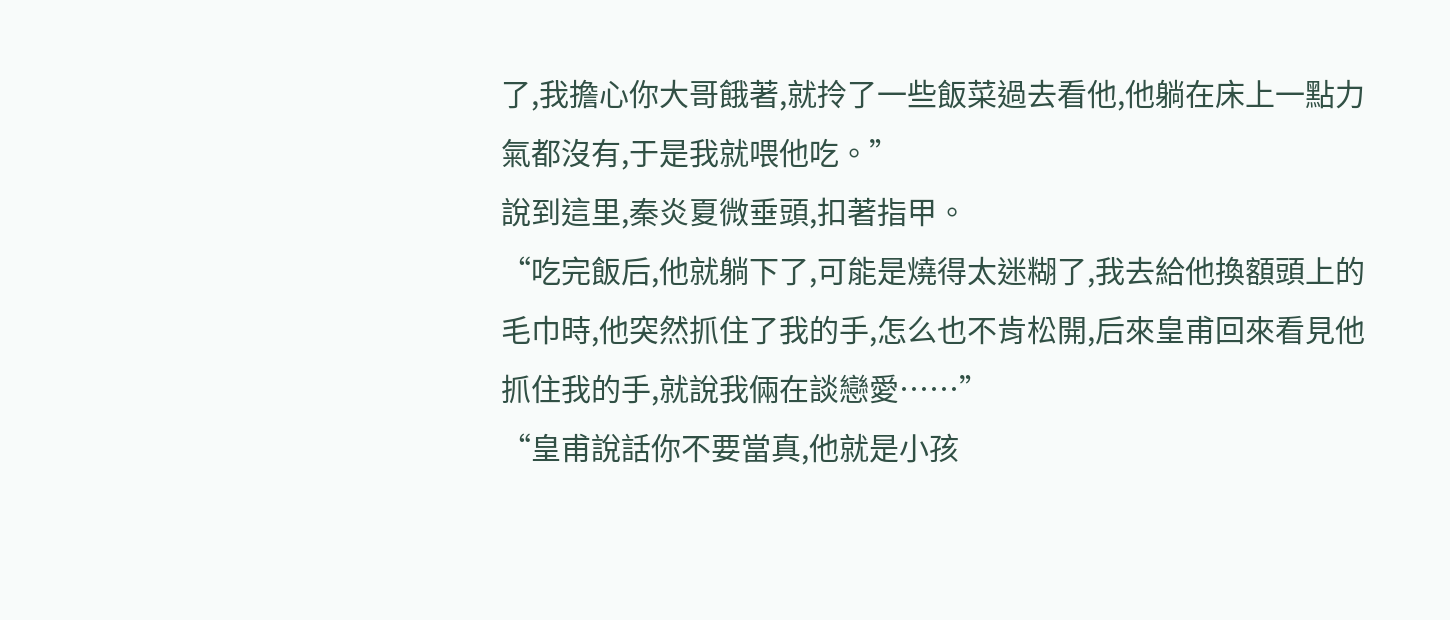了,我擔心你大哥餓著,就拎了一些飯菜過去看他,他躺在床上一點力氣都沒有,于是我就喂他吃。”
說到這里,秦炎夏微垂頭,扣著指甲。
“吃完飯后,他就躺下了,可能是燒得太迷糊了,我去給他換額頭上的毛巾時,他突然抓住了我的手,怎么也不肯松開,后來皇甫回來看見他抓住我的手,就說我倆在談戀愛……”
“皇甫說話你不要當真,他就是小孩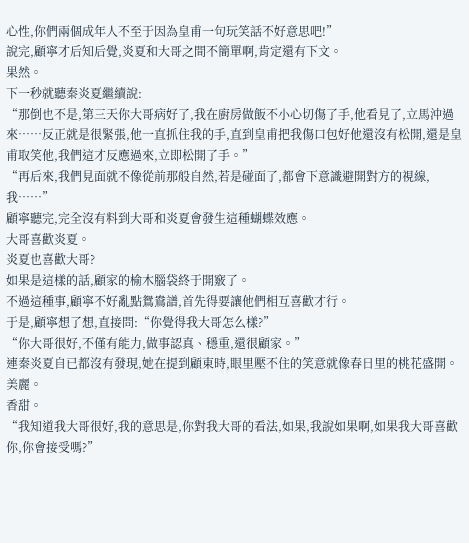心性,你們兩個成年人不至于因為皇甫一句玩笑話不好意思吧!”
說完,顧寧才后知后覺,炎夏和大哥之間不簡單啊,肯定還有下文。
果然。
下一秒就聽秦炎夏繼續說:
“那倒也不是,第三天你大哥病好了,我在廚房做飯不小心切傷了手,他看見了,立馬沖過來……反正就是很緊張,他一直抓住我的手,直到皇甫把我傷口包好他還沒有松開,還是皇甫取笑他,我們這才反應過來,立即松開了手。”
“再后來,我們見面就不像從前那般自然,若是碰面了,都會下意識避開對方的視線,我……”
顧寧聽完,完全沒有料到大哥和炎夏會發生這種蝴蝶效應。
大哥喜歡炎夏。
炎夏也喜歡大哥?
如果是這樣的話,顧家的榆木腦袋終于開竅了。
不過這種事,顧寧不好亂點鴛鴦譜,首先得要讓他們相互喜歡才行。
于是,顧寧想了想,直接問:“你覺得我大哥怎么樣?”
“你大哥很好,不僅有能力,做事認真、穩重,還很顧家。”
連秦炎夏自已都沒有發現,她在提到顧東時,眼里壓不住的笑意就像春日里的桃花盛開。
美麗。
香甜。
“我知道我大哥很好,我的意思是,你對我大哥的看法,如果,我說如果啊,如果我大哥喜歡你,你會接受嗎?”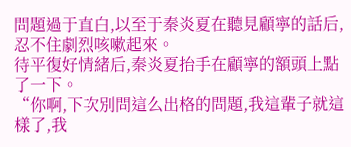問題過于直白,以至于秦炎夏在聽見顧寧的話后,忍不住劇烈咳嗽起來。
待平復好情緒后,秦炎夏抬手在顧寧的額頭上點了一下。
“你啊,下次別問這么出格的問題,我這輩子就這樣了,我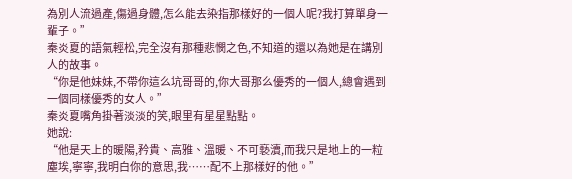為別人流過產,傷過身體,怎么能去染指那樣好的一個人呢?我打算單身一輩子。”
秦炎夏的語氣輕松,完全沒有那種悲憫之色,不知道的還以為她是在講別人的故事。
“你是他妹妹,不帶你這么坑哥哥的,你大哥那么優秀的一個人,總會遇到一個同樣優秀的女人。”
秦炎夏嘴角掛著淡淡的笑,眼里有星星點點。
她說:
“他是天上的暖陽,矜貴、高雅、溫暖、不可褻瀆,而我只是地上的一粒塵埃,寧寧,我明白你的意思,我……配不上那樣好的他。”